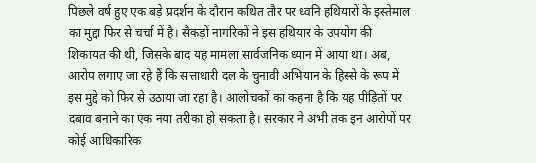पिछले वर्ष हुए एक बड़े प्रदर्शन के दौरान कथित तौर पर ध्वनि हथियारों के इस्तेमाल का मुद्दा फिर से चर्चा में है। सैकड़ों नागरिकों ने इस हथियार के उपयोग की शिकायत की थी, जिसके बाद यह मामला सार्वजनिक ध्यान में आया था। अब, आरोप लगाए जा रहे हैं कि सत्ताधारी दल के चुनावी अभियान के हिस्से के रूप में इस मुद्दे को फिर से उठाया जा रहा है। आलोचकों का कहना है कि यह पीड़ितों पर दबाव बनाने का एक नया तरीका हो सकता है। सरकार ने अभी तक इन आरोपों पर कोई आधिकारिक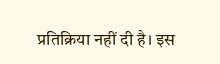प्रतिक्रिया नहीं दी है। इस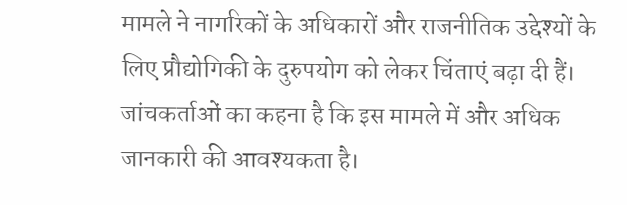मामले ने नागरिकों के अधिकारों और राजनीतिक उद्देश्यों के लिए प्रौद्योगिकी के दुरुपयोग को लेकर चिंताएं बढ़ा दी हैं। जांचकर्ताओं का कहना है कि इस मामले में और अधिक जानकारी की आवश्यकता है।